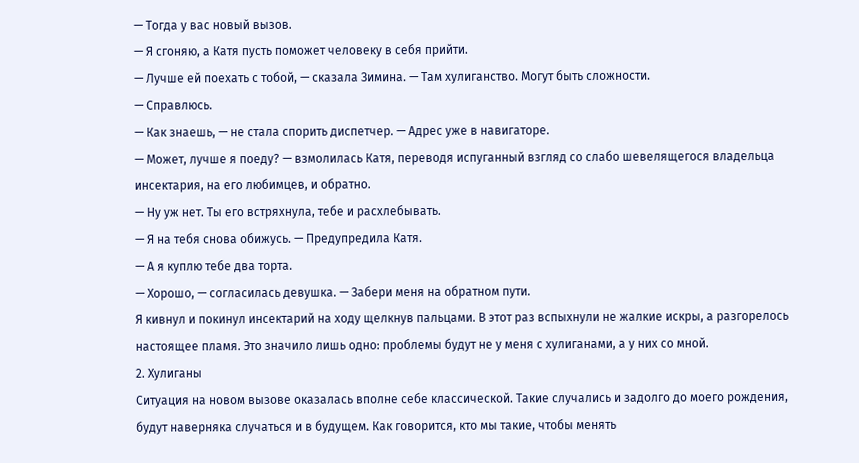— Тогда у вас новый вызов.
— Я сгоняю, а Катя пусть поможет человеку в себя прийти.
— Лучше ей поехать с тобой, — сказала Зимина. — Там хулиганство. Могут быть сложности.
— Справлюсь.
— Как знаешь, — не стала спорить диспетчер. — Адрес уже в навигаторе.
— Может, лучше я поеду? — взмолилась Катя, переводя испуганный взгляд со слабо шевелящегося владельца инсектария, на его любимцев, и обратно.
— Ну уж нет. Ты его встряхнула, тебе и расхлебывать.
— Я на тебя снова обижусь. — Предупредила Катя.
— А я куплю тебе два торта.
— Хорошо, — согласилась девушка. — Забери меня на обратном пути.
Я кивнул и покинул инсектарий на ходу щелкнув пальцами. В этот раз вспыхнули не жалкие искры, а разгорелось настоящее пламя. Это значило лишь одно: проблемы будут не у меня с хулиганами, а у них со мной.
2. Хулиганы
Ситуация на новом вызове оказалась вполне себе классической. Такие случались и задолго до моего рождения, будут наверняка случаться и в будущем. Как говорится, кто мы такие, чтобы менять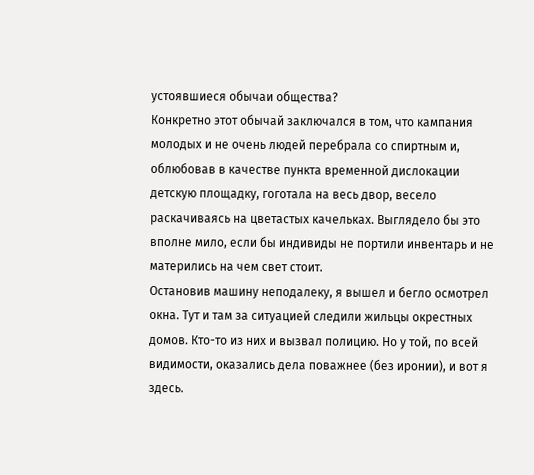устоявшиеся обычаи общества?
Конкретно этот обычай заключался в том, что кампания молодых и не очень людей перебрала со спиртным и, облюбовав в качестве пункта временной дислокации детскую площадку, гоготала на весь двор, весело раскачиваясь на цветастых качельках. Выглядело бы это вполне мило, если бы индивиды не портили инвентарь и не матерились на чем свет стоит.
Остановив машину неподалеку, я вышел и бегло осмотрел окна. Тут и там за ситуацией следили жильцы окрестных домов. Кто-то из них и вызвал полицию. Но у той, по всей видимости, оказались дела поважнее (без иронии), и вот я здесь.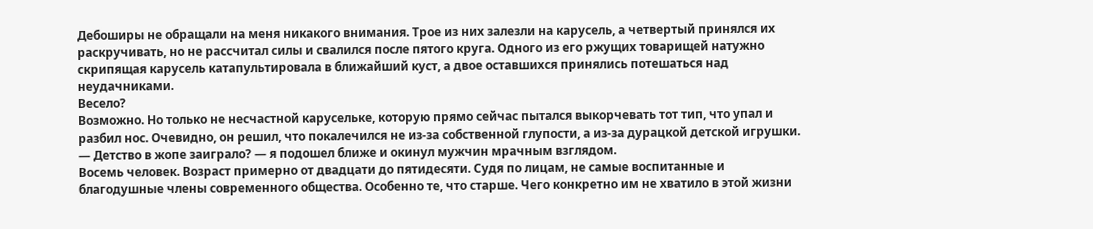Дебоширы не обращали на меня никакого внимания. Трое из них залезли на карусель, а четвертый принялся их раскручивать, но не рассчитал силы и свалился после пятого круга. Одного из его ржущих товарищей натужно скрипящая карусель катапультировала в ближайший куст, а двое оставшихся принялись потешаться над неудачниками.
Весело?
Возможно. Но только не несчастной карусельке, которую прямо сейчас пытался выкорчевать тот тип, что упал и разбил нос. Очевидно, он решил, что покалечился не из-за собственной глупости, а из-за дурацкой детской игрушки.
— Детство в жопе заиграло? — я подошел ближе и окинул мужчин мрачным взглядом.
Восемь человек. Возраст примерно от двадцати до пятидесяти. Судя по лицам, не самые воспитанные и благодушные члены современного общества. Особенно те, что старше. Чего конкретно им не хватило в этой жизни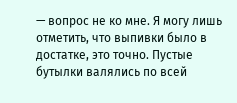— вопрос не ко мне. Я могу лишь отметить, что выпивки было в достатке, это точно. Пустые бутылки валялись по всей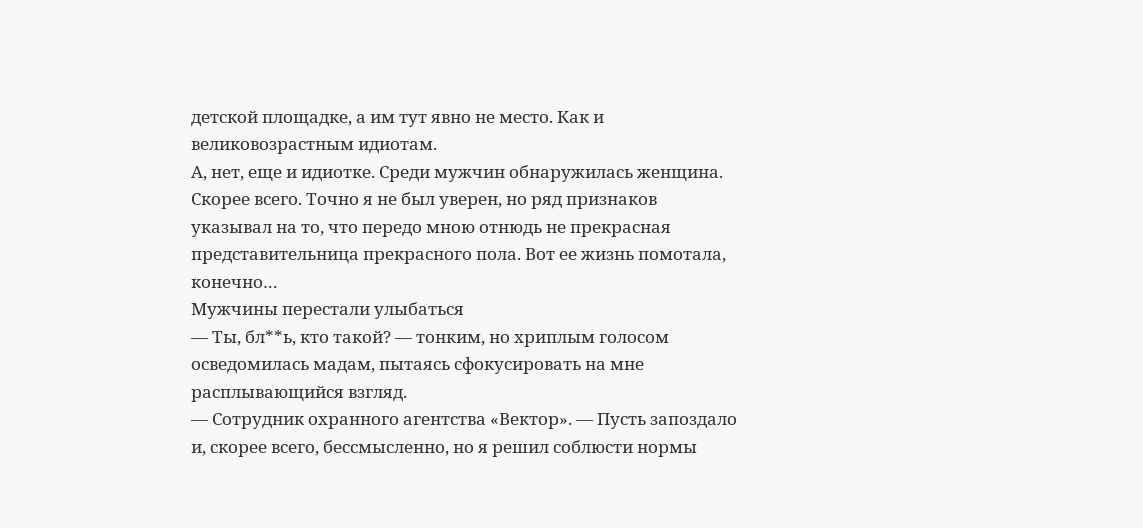детской площадке, а им тут явно не место. Как и великовозрастным идиотам.
А, нет, еще и идиотке. Среди мужчин обнаружилась женщина. Скорее всего. Точно я не был уверен, но ряд признаков указывал на то, что передо мною отнюдь не прекрасная представительница прекрасного пола. Вот ее жизнь помотала, конечно…
Мужчины перестали улыбаться
— Ты, бл**ь, кто такой? — тонким, но хриплым голосом осведомилась мадам, пытаясь сфокусировать на мне расплывающийся взгляд.
— Сотрудник охранного агентства «Вектор». — Пусть запоздало и, скорее всего, бессмысленно, но я решил соблюсти нормы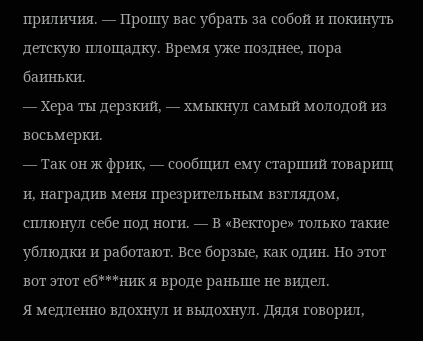приличия. — Прошу вас убрать за собой и покинуть детскую площадку. Время уже позднее, пора баиньки.
— Хера ты дерзкий, — хмыкнул самый молодой из восьмерки.
— Так он ж фрик, — сообщил ему старший товарищ и, наградив меня презрительным взглядом, сплюнул себе под ноги. — В «Векторе» только такие ублюдки и работают. Все борзые, как один. Но этот вот этот еб***ник я вроде раньше не видел.
Я медленно вдохнул и выдохнул. Дядя говорил,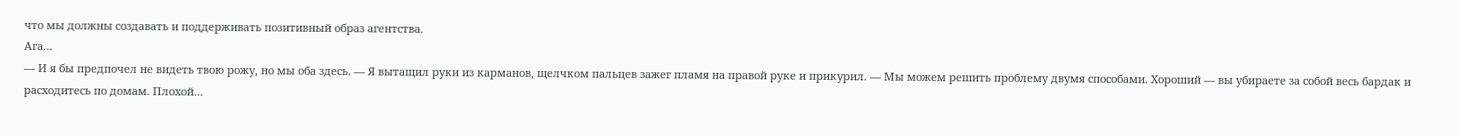что мы должны создавать и поддерживать позитивный образ агентства.
Ага…
— И я бы предпочел не видеть твою рожу, но мы оба здесь. — Я вытащил руки из карманов, щелчком пальцев зажег пламя на правой руке и прикурил. — Мы можем решить проблему двумя способами. Хороший — вы убираете за собой весь бардак и расходитесь по домам. Плохой…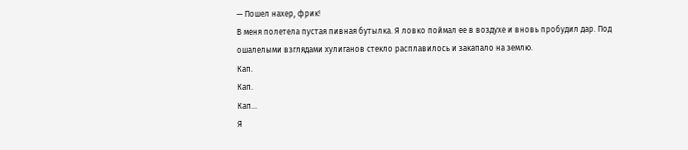— Пошел нахер, фрик!
В меня полетела пустая пивная бутылка. Я ловко поймал ее в воздухе и вновь пробудил дар. Под ошалелыми взглядами хулиганов стекло расплавилось и закапало на землю.
Кап.
Кап.
Кап…
Я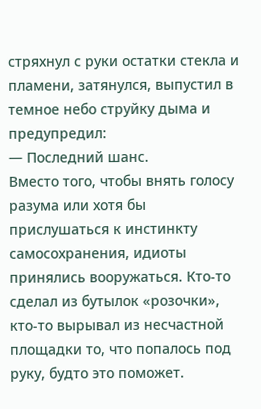стряхнул с руки остатки стекла и пламени, затянулся, выпустил в темное небо струйку дыма и предупредил:
— Последний шанс.
Вместо того, чтобы внять голосу разума или хотя бы прислушаться к инстинкту самосохранения, идиоты принялись вооружаться. Кто-то сделал из бутылок «розочки», кто-то вырывал из несчастной площадки то, что попалось под руку, будто это поможет.